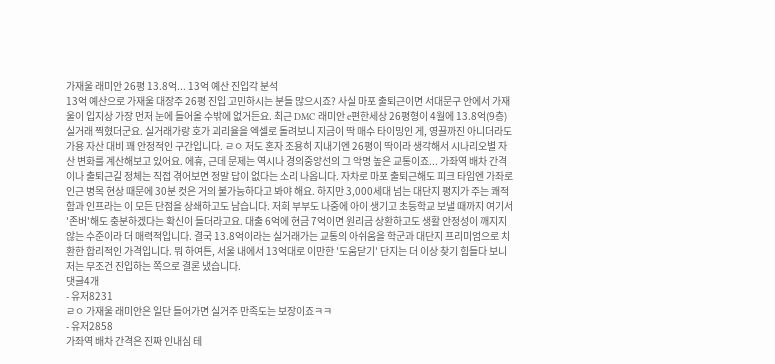가재울 래미안 26평 13.8억... 13억 예산 진입각 분석
13억 예산으로 가재울 대장주 26평 진입 고민하시는 분들 많으시죠? 사실 마포 출퇴근이면 서대문구 안에서 가재울이 입지상 가장 먼저 눈에 들어올 수밖에 없거든요. 최근 DMC 래미안 e편한세상 26평형이 4월에 13.8억(9층) 실거래 찍혔더군요. 실거래가랑 호가 괴리율을 엑셀로 돌려보니 지금이 딱 매수 타이밍인 게, 영끌까진 아니더라도 가용 자산 대비 꽤 안정적인 구간입니다. ㄹㅇ 저도 혼자 조용히 지내기엔 26평이 딱이라 생각해서 시나리오별 자산 변화를 계산해보고 있어요. 에휴, 근데 문제는 역시나 경의중앙선의 그 악명 높은 교통이죠... 가좌역 배차 간격이나 출퇴근길 정체는 직접 겪어보면 정말 답이 없다는 소리 나옵니다. 자차로 마포 출퇴근해도 피크 타임엔 가좌로 인근 병목 현상 때문에 30분 컷은 거의 불가능하다고 봐야 해요. 하지만 3,000세대 넘는 대단지 평지가 주는 쾌적함과 인프라는 이 모든 단점을 상쇄하고도 남습니다. 저희 부부도 나중에 아이 생기고 초등학교 보낼 때까지 여기서 '존버'해도 충분하겠다는 확신이 들더라고요. 대출 6억에 현금 7억이면 원리금 상환하고도 생활 안정성이 깨지지 않는 수준이라 더 매력적입니다. 결국 13.8억이라는 실거래가는 교통의 아쉬움을 학군과 대단지 프리미엄으로 치환한 합리적인 가격입니다. 뭐 하여튼, 서울 내에서 13억대로 이만한 '도움닫기' 단지는 더 이상 찾기 힘들다 보니 저는 무조건 진입하는 쪽으로 결론 냈습니다.
댓글4개
- 유저8231
ㄹㅇ 가재울 래미안은 일단 들어가면 실거주 만족도는 보장이죠ㅋㅋ
- 유저2858
가좌역 배차 간격은 진짜 인내심 테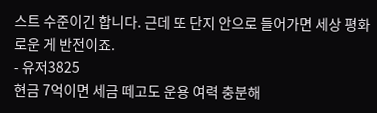스트 수준이긴 합니다. 근데 또 단지 안으로 들어가면 세상 평화로운 게 반전이죠.
- 유저3825
현금 7억이면 세금 떼고도 운용 여력 충분해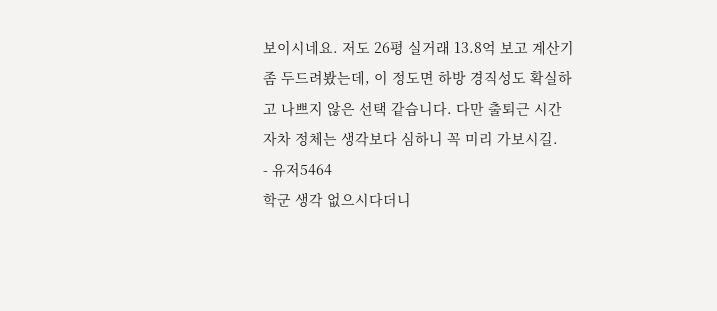보이시네요. 저도 26평 실거래 13.8억 보고 계산기 좀 두드려봤는데, 이 정도면 하방 경직성도 확실하고 나쁘지 않은 선택 같습니다. 다만 출퇴근 시간 자차 정체는 생각보다 심하니 꼭 미리 가보시길.
- 유저5464
학군 생각 없으시다더니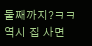둘째까지?ㅋㅋ 역시 집 사면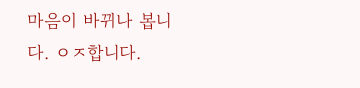마음이 바뀌나 봅니다. ㅇㅈ합니다.